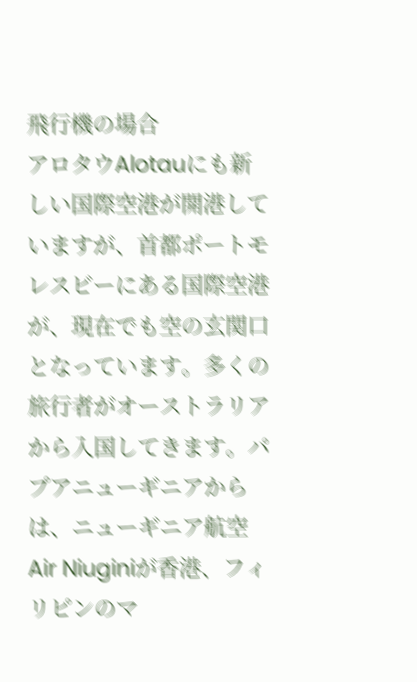飛行機の場合
アロタウAlotauにも新しい国際空港が開港していますが、首都ポートモレスビーにある国際空港が、現在でも空の玄関口となっています。多くの旅行者がオーストラリアから入国してきます。パプアニューギニアからは、ニューギニア航空Air Niuginiが香港、フィリピンのマ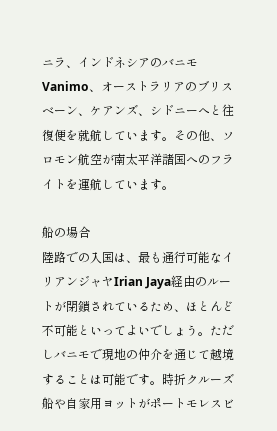ニラ、インドネシアのバニモVanimo、オーストラリアのブリスベーン、ケアンズ、シドニーへと往復便を就航しています。その他、ソロモン航空が南太平洋諸国へのフライトを運航しています。

船の場合
陸路での入国は、最も通行可能なイリアンジャヤIrian Jaya経由のルートが閉鎖されているため、ほとんど不可能といってよいでしょう。ただしバニモで現地の仲介を通じて越境することは可能です。時折クルーズ船や自家用ヨットがポートモレスビ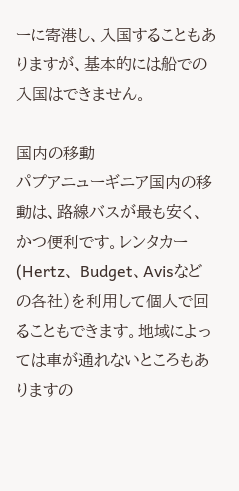ーに寄港し、入国することもありますが、基本的には船での入国はできません。

国内の移動
パプアニューギニア国内の移動は、路線バスが最も安く、かつ便利です。レンタカー(Hertz、 Budget、Avisなどの各社)を利用して個人で回ることもできます。地域によっては車が通れないところもありますの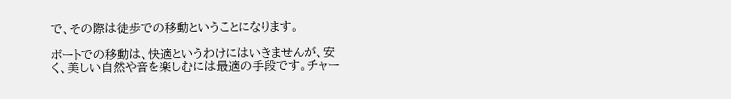で、その際は徒歩での移動ということになります。

ボートでの移動は、快適というわけにはいきませんが、安く、美しい自然や音を楽しむには最適の手段です。チャー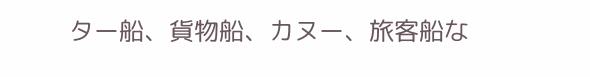ター船、貨物船、カヌー、旅客船な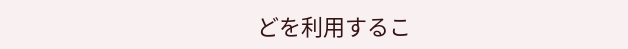どを利用するこ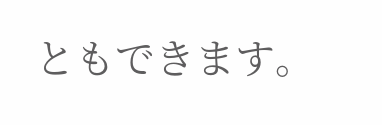ともできます。